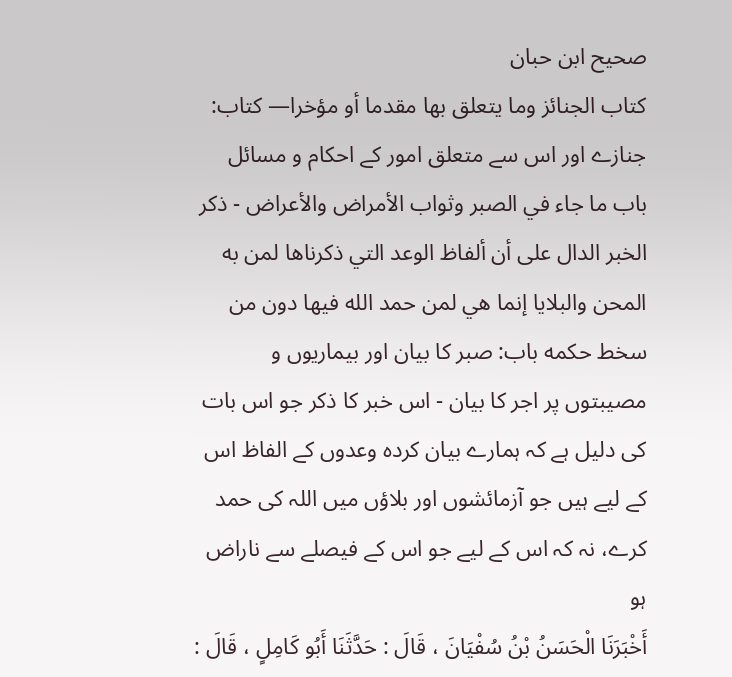صحیح ابن حبان
كتاب الجنائز وما يتعلق بها مقدما أو مؤخرا— کتاب: جنازے اور اس سے متعلق امور کے احکام و مسائل
باب ما جاء في الصبر وثواب الأمراض والأعراض - ذكر الخبر الدال على أن ألفاظ الوعد التي ذكرناها لمن به المحن والبلايا إنما هي لمن حمد الله فيها دون من سخط حكمه باب: صبر کا بیان اور بیماریوں و مصیبتوں پر اجر کا بیان - اس خبر کا ذکر جو اس بات کی دلیل ہے کہ ہمارے بیان کردہ وعدوں کے الفاظ اس کے لیے ہیں جو آزمائشوں اور بلاؤں میں اللہ کی حمد کرے، نہ کہ اس کے لیے جو اس کے فیصلے سے ناراض ہو
أَخْبَرَنَا الْحَسَنُ بْنُ سُفْيَانَ ، قَالَ : حَدَّثَنَا أَبُو كَامِلٍ ، قَالَ :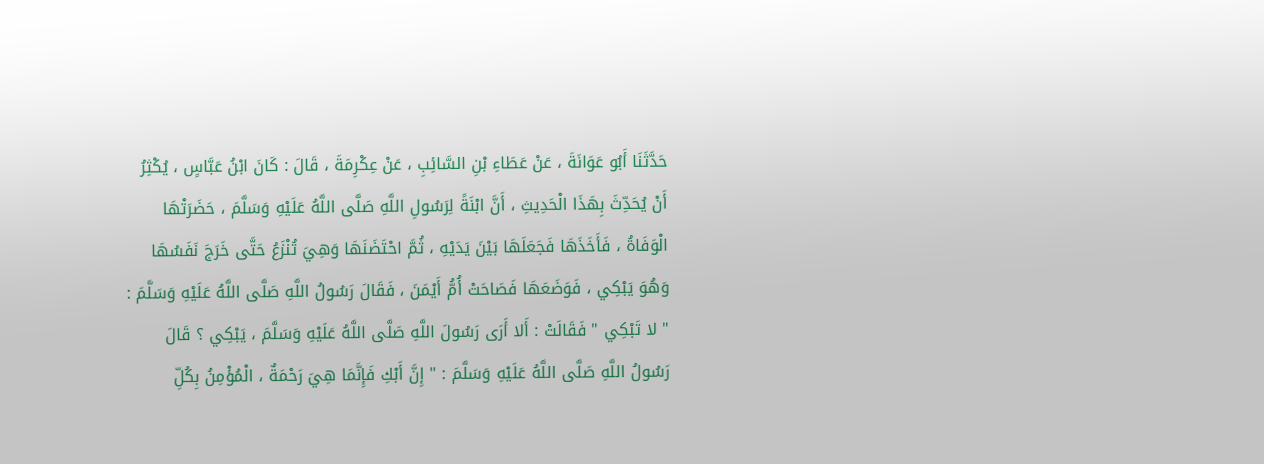حَدَّثَنَا أَبُو عَوَانَةَ ، عَنْ عَطَاءِ بْنِ السَّائِبِ ، عَنْ عِكْرِمَةَ ، قَالَ : كَانَ ابْنُ عَبَّاسٍ ، يُكْثِرُ أَنْ يُحَدِّثَ بِهَذَا الْحَدِيثِ ، أَنَّ ابْنَةً لِرَسُولِ اللَّهِ صَلَّى اللَّهُ عَلَيْهِ وَسَلَّمَ ، حَضَرَتْهَا الْوَفَاةُ ، فَأَخَذَهَا فَجَعَلَهَا بَيْنَ يَدَيْهِ ، ثُمَّ احْتَضَنَهَا وَهِيَ تُنْزَعُ حَتَّى خَرَجَ نَفَسُهَا وَهُوَ يَبْكِي ، فَوَضَعَهَا فَصَاحَتْ أُمُّ أَيْمَنَ ، فَقَالَ رَسُولُ اللَّهِ صَلَّى اللَّهُ عَلَيْهِ وَسَلَّمَ : " لا تَبْكِي " فَقَالَتْ : أَلا أَرَى رَسُولَ اللَّهِ صَلَّى اللَّهُ عَلَيْهِ وَسَلَّمَ ، يَبْكِي ؟ قَالَ رَسُولُ اللَّهِ صَلَّى اللَّهُ عَلَيْهِ وَسَلَّمَ : " إِنَّ أَبْكِ فَإِنَّمَا هِيَ رَحْمَةٌ ، الْمُؤْمِنُ بِكُلِّ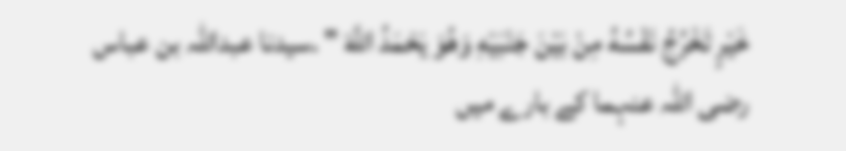خَيْرٍ تَخْرُجُ نَفْسُهُ مِنْ بَيْنَ جَنْبَيْهِ وَهُوَ يَحْمَدُ اللَّهَ " .سیدنا عبداللہ بن عباس رضی اللہ عنہما کے بارے میں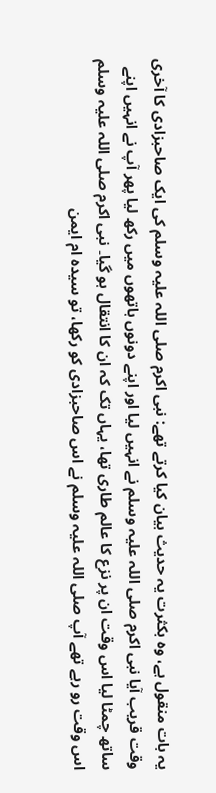یہ بات منقول ہے، وہ بکثرت یہ حدیث بیان کیا کرتے تھے: نبی اکرم صلی اللہ علیہ وسلم کی ایک صاحبزادی کا آخری وقت قریب آیا نبی اکرم صلی اللہ علیہ وسلم نے انہیں لیا اور اپنے دونوں ہاتھوں میں رکھ لیا پھر آپ نے انہیں اپنے ساتھ چمٹا لیا اس وقت ان پر نزع کا عالم طاری تھا، یہاں تک کہ ان کا انتقال ہو گیا۔ نبی اکرم صلی اللہ علیہ وسلم اس وقت رو رہے تھے آپ صلی اللہ علیہ وسلم نے اس صاحبزادی کو رکھا، تو سیدہ ام ایمن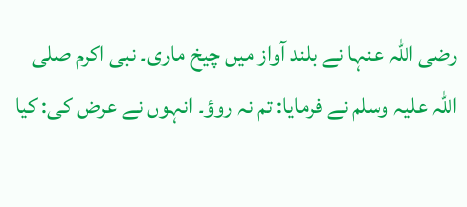رضی اللہ عنہا نے بلند آواز میں چیخ ماری۔ نبی اکرم صلی اللہ علیہ وسلم نے فرمایا: تم نہ روؤ۔ انہوں نے عرض کی: کیا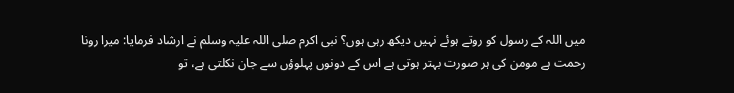میں اللہ کے رسول کو روتے ہوئے نہیں دیکھ رہی ہوں؟ نبی اکرم صلی اللہ علیہ وسلم نے ارشاد فرمایا: میرا رونا رحمت ہے مومن کی ہر صورت بہتر ہوتی ہے اس کے دونوں پہلوؤں سے جان نکلتی ہے، تو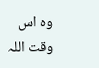وہ اس وقت اللہ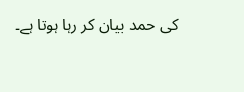کی حمد بیان کر رہا ہوتا ہے۔